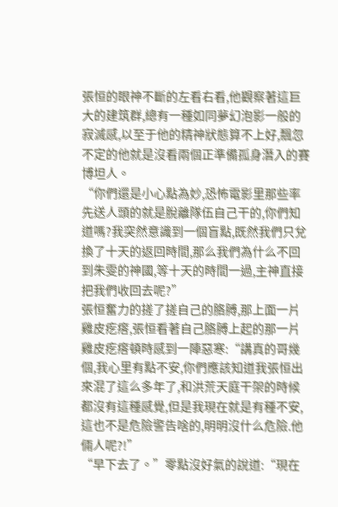張恒的眼神不斷的左看右看,他觀察著這巨大的建筑群,總有一種如同夢幻泡影一般的寂滅感,以至于他的精神狀態算不上好,飄忽不定的他就是沒看兩個正準備孤身潛入的賽博坦人。
“你們還是小心點為妙,恐怖電影里那些率先送人頭的就是脫離隊伍自己干的,你們知道嗎?我突然意識到一個盲點,既然我們只兌換了十天的返回時間,那么我們為什么不回到朱雯的神國,等十天的時間一過,主神直接把我們收回去呢?”
張恒奮力的搓了搓自己的胳膊,那上面一片雞皮疙瘩,張恒看著自己胳膊上起的那一片雞皮疙瘩頓時感到一陣惡寒:“講真的哥幾個,我心里有點不安,你們應該知道我張恒出來混了這么多年了,和洪荒天庭干架的時候都沒有這種感覺,但是我現在就是有種不安,這也不是危險警告啥的,明明沒什么危險.他倆人呢?!”
“早下去了。”零點沒好氣的說道:“現在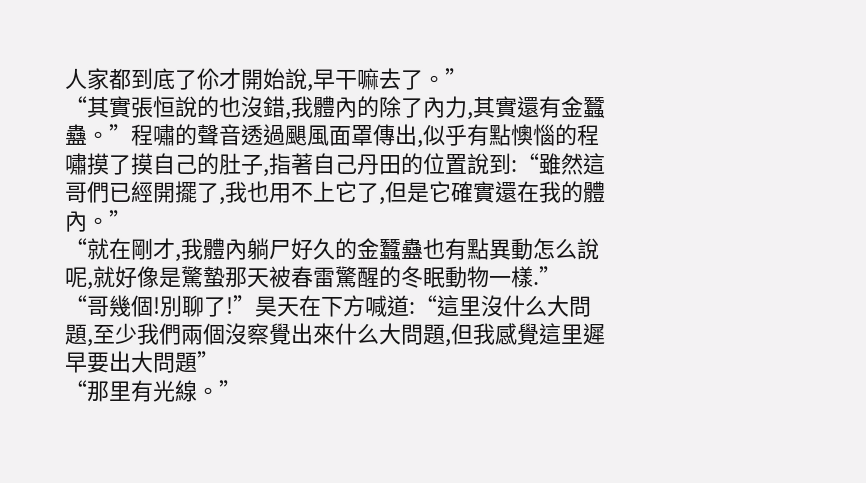人家都到底了伱才開始說,早干嘛去了。”
“其實張恒說的也沒錯,我體內的除了內力,其實還有金蠶蠱。”程嘯的聲音透過颶風面罩傳出,似乎有點懊惱的程嘯摸了摸自己的肚子,指著自己丹田的位置說到:“雖然這哥們已經開擺了,我也用不上它了,但是它確實還在我的體內。”
“就在剛才,我體內躺尸好久的金蠶蠱也有點異動怎么說呢,就好像是驚蟄那天被春雷驚醒的冬眠動物一樣.”
“哥幾個!別聊了!”昊天在下方喊道:“這里沒什么大問題,至少我們兩個沒察覺出來什么大問題,但我感覺這里遲早要出大問題”
“那里有光線。”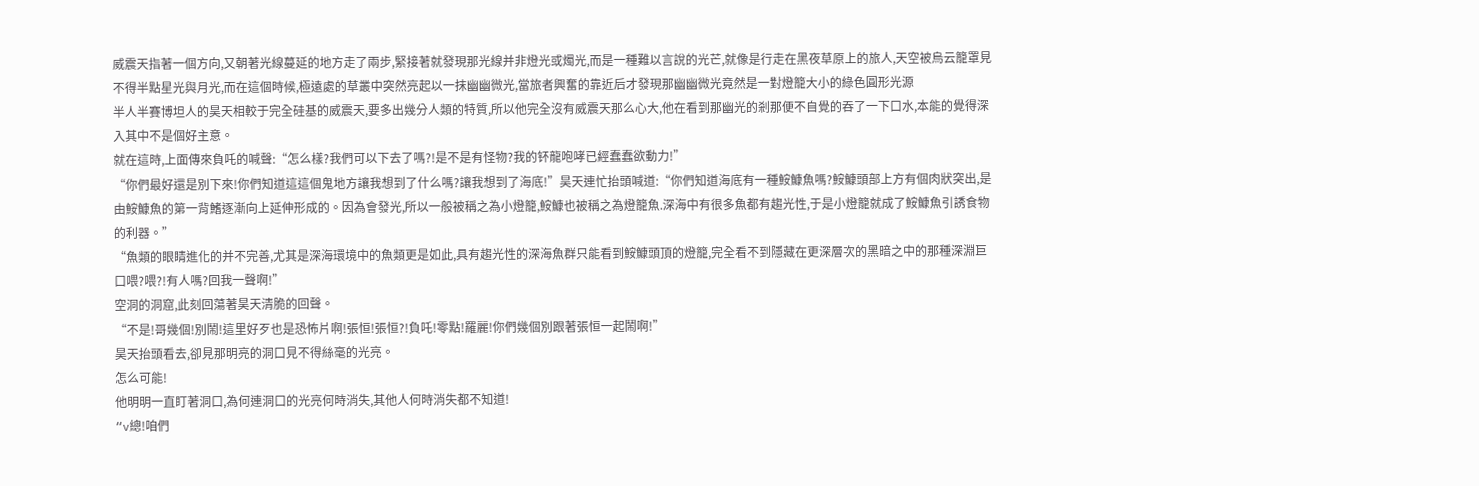威震天指著一個方向,又朝著光線蔓延的地方走了兩步,緊接著就發現那光線并非燈光或燭光,而是一種難以言說的光芒,就像是行走在黑夜草原上的旅人,天空被烏云籠罩見不得半點星光與月光,而在這個時候,極遠處的草叢中突然亮起以一抹幽幽微光,當旅者興奮的靠近后才發現那幽幽微光竟然是一對燈籠大小的綠色圓形光源
半人半賽博坦人的昊天相較于完全硅基的威震天,要多出幾分人類的特質,所以他完全沒有威震天那么心大,他在看到那幽光的剎那便不自覺的吞了一下口水,本能的覺得深入其中不是個好主意。
就在這時,上面傳來負吒的喊聲:“怎么樣?我們可以下去了嗎?!是不是有怪物?我的钚龍咆哮已經蠢蠢欲動力!”
“你們最好還是別下來!你們知道這這個鬼地方讓我想到了什么嗎?讓我想到了海底!”昊天連忙抬頭喊道:“你們知道海底有一種鮟鱇魚嗎?鮟鱇頭部上方有個肉狀突出,是由鮟鱇魚的第一背鰭逐漸向上延伸形成的。因為會發光,所以一般被稱之為小燈籠,鮟鱇也被稱之為燈籠魚.深海中有很多魚都有趨光性,于是小燈籠就成了鮟鱇魚引誘食物的利器。”
“魚類的眼睛進化的并不完善,尤其是深海環境中的魚類更是如此,具有趨光性的深海魚群只能看到鮟鱇頭頂的燈籠,完全看不到隱藏在更深層次的黑暗之中的那種深淵巨口喂?喂?!有人嗎?回我一聲啊!”
空洞的洞窟,此刻回蕩著昊天清脆的回聲。
“不是!哥幾個!別鬧!這里好歹也是恐怖片啊!張恒!張恒?!負吒!零點!羅麗!你們幾個別跟著張恒一起鬧啊!”
昊天抬頭看去,卻見那明亮的洞口見不得絲毫的光亮。
怎么可能!
他明明一直盯著洞口,為何連洞口的光亮何時消失,其他人何時消失都不知道!
“v總!咱們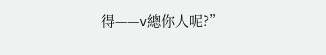得——v總你人呢?”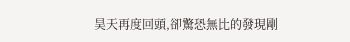昊天再度回頭,卻驚恐無比的發現剛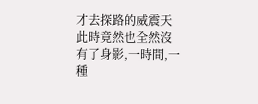才去探路的威震天此時竟然也全然沒有了身影,一時間,一種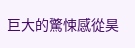巨大的驚悚感從昊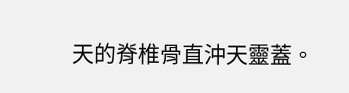天的脊椎骨直沖天靈蓋。